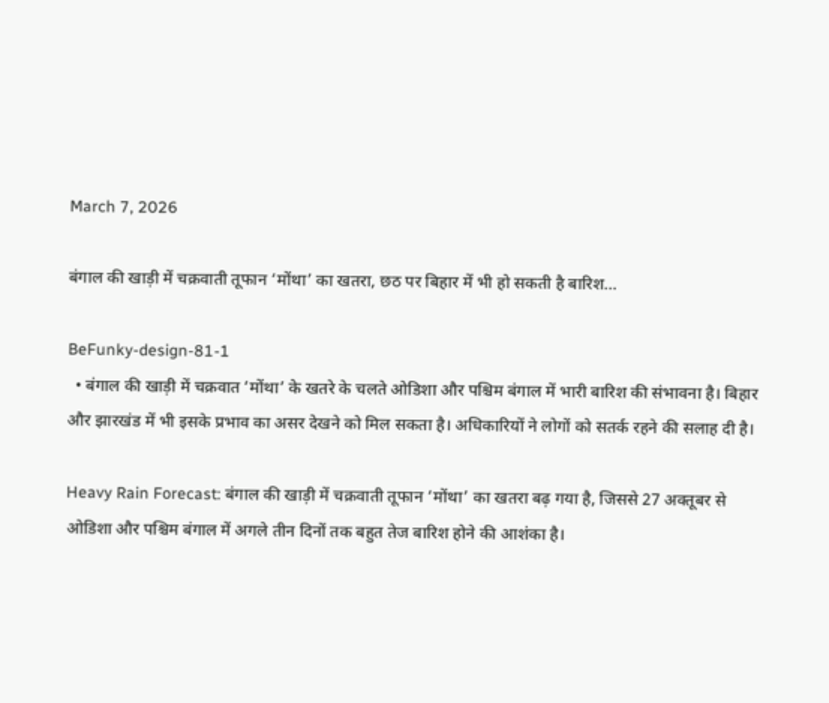March 7, 2026

बंगाल की खाड़ी में चक्रवाती तूफान ‘मोंथा’ का खतरा, छठ पर बिहार में भी हो सकती है बारिश…

BeFunky-design-81-1
  • बंगाल की खाड़ी में चक्रवात ‘मोंथा’ के खतरे के चलते ओडिशा और पश्चिम बंगाल में भारी बारिश की संभावना है। बिहार और झारखंड में भी इसके प्रभाव का असर देखने को मिल सकता है। अधिकारियों ने लोगों को सतर्क रहने की सलाह दी है।

Heavy Rain Forecast: बंगाल की खाड़ी में चक्रवाती तूफान ‘मोंथा’ का खतरा बढ़ गया है, जिससे 27 अक्तूबर से ओडिशा और पश्चिम बंगाल में अगले तीन दिनों तक बहुत तेज बारिश होने की आशंका है।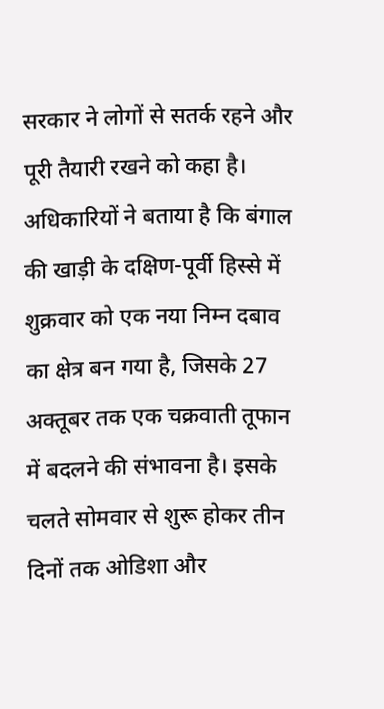सरकार ने लोगों से सतर्क रहने और पूरी तैयारी रखने को कहा है। अधिकारियों ने बताया है कि बंगाल की खाड़ी के दक्षिण-पूर्वी हिस्से में शुक्रवार को एक नया निम्न दबाव का क्षेत्र बन गया है, जिसके 27 अक्तूबर तक एक चक्रवाती तूफान में बदलने की संभावना है। इसके चलते सोमवार से शुरू होकर तीन दिनों तक ओडिशा और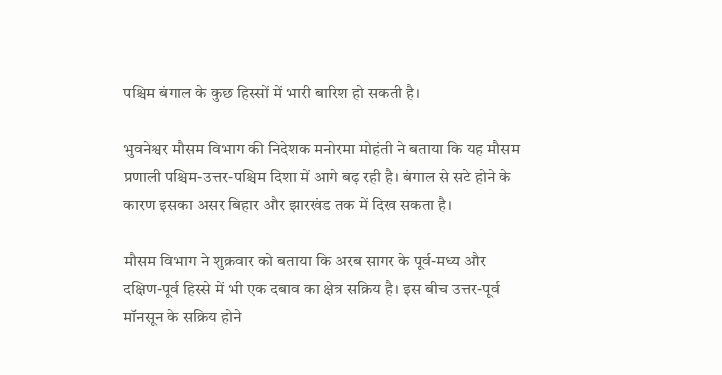पश्चिम बंगाल के कुछ हिस्सों में भारी बारिश हो सकती है।

भुवनेश्वर मौसम विभाग की निदेशक मनोरमा मोहंती ने बताया कि यह मौसम प्रणाली पश्चिम-उत्तर-पश्चिम दिशा में आगे बढ़ रही है। बंगाल से सटे होने के कारण इसका असर बिहार और झारखंड तक में दिख सकता है।

मौसम विभाग ने शुक्रवार को बताया कि अरब सागर के पूर्व-मध्य और दक्षिण-पूर्व हिस्से में भी एक दबाव का क्षेत्र सक्रिय है। इस बीच उत्तर-पूर्व मॉनसून के सक्रिय होने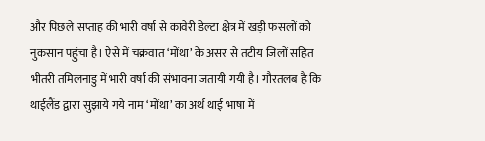और पिछले सप्ताह की भारी वर्षा से कावेरी डेल्टा क्षेत्र में खड़ी फसलों को नुकसान पहुंचा है। ऐसे में चक्रवात ‘मोंथा’ के असर से तटीय जिलों सहित भीतरी तमिलनाडु में भारी वर्षा की संभावना जतायी गयी है। गौरतलब है कि थाईलैंड द्वारा सुझाये गये नाम ‘मोंथा’ का अर्थ थाई भाषा में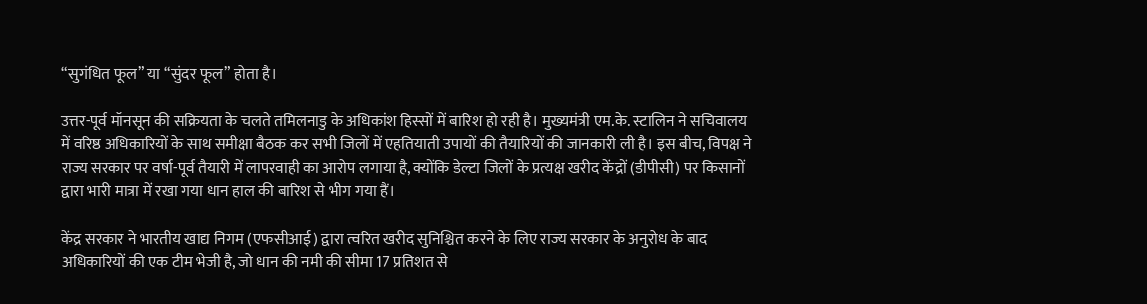“सुगंधित फूल” या “सुंदर फूल” होता है।

उत्तर-पूर्व मॉनसून की सक्रियता के चलते तमिलनाडु के अधिकांश हिस्सों में बारिश हो रही है। मुख्यमंत्री एम.के. स्टालिन ने सचिवालय में वरिष्ठ अधिकारियों के साथ समीक्षा बैठक कर सभी जिलों में एहतियाती उपायों की तैयारियों की जानकारी ली है। इस बीच, विपक्ष ने राज्य सरकार पर वर्षा-पूर्व तैयारी में लापरवाही का आरोप लगाया है, क्योंकि डेल्टा जिलों के प्रत्यक्ष खरीद केंद्रों (डीपीसी) पर किसानों द्वारा भारी मात्रा में रखा गया धान हाल की बारिश से भीग गया हैं।

केंद्र सरकार ने भारतीय खाद्य निगम (एफसीआई) द्वारा त्वरित खरीद सुनिश्चित करने के लिए राज्य सरकार के अनुरोध के बाद अधिकारियों की एक टीम भेजी है, जो धान की नमी की सीमा 17 प्रतिशत से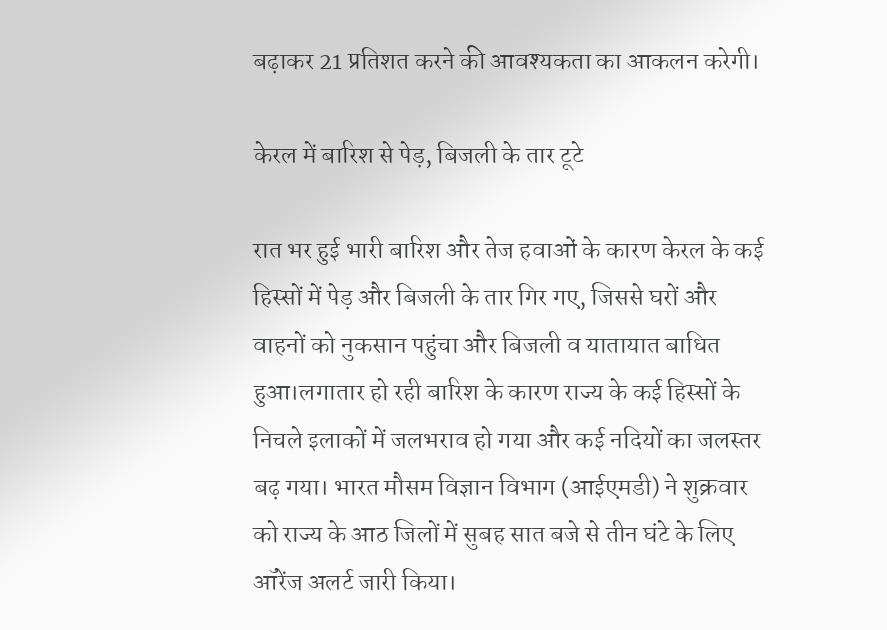बढ़ाकर 21 प्रतिशत करने की आवश्यकता का आकलन करेगी।

केरल में बारिश से पेड़, बिजली के तार टूटे

रात भर हुई भारी बारिश और तेज हवाओं के कारण केरल के कई हिस्सों में पेड़ और बिजली के तार गिर गए, जिससे घरों और वाहनों को नुकसान पहुंचा और बिजली व यातायात बाधित हुआ।लगातार हो रही बारिश के कारण राज्य के कई हिस्सों के निचले इलाकों में जलभराव हो गया और कई नदियों का जलस्तर बढ़ गया। भारत मौसम विज्ञान विभाग (आईएमडी) ने शुक्रवार को राज्य के आठ जिलों में सुबह सात बजे से तीन घंटे के लिए ऑरेंज अलर्ट जारी किया।